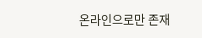온라인으로만 존재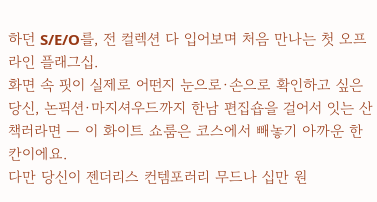하던 S/E/O를, 전 컬렉션 다 입어보며 처음 만나는 첫 오프라인 플래그십.
화면 속 핏이 실제로 어떤지 눈으로·손으로 확인하고 싶은 당신, 논픽션·마지셔우드까지 한남 편집숍을 걸어서 잇는 산책러라면 — 이 화이트 쇼룸은 코스에서 빼놓기 아까운 한 칸이에요.
다만 당신이 젠더리스 컨템포러리 무드나 십만 원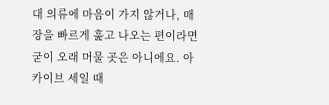대 의류에 마음이 가지 않거나, 매장을 빠르게 훑고 나오는 편이라면 굳이 오래 머물 곳은 아니에요. 아카이브 세일 때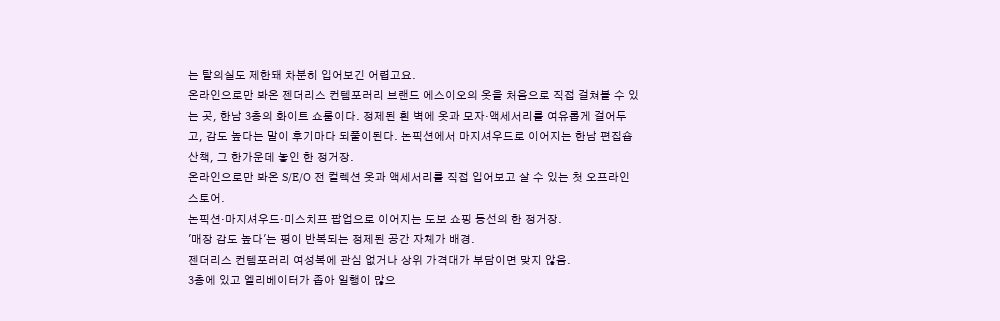는 탈의실도 제한돼 차분히 입어보긴 어렵고요.
온라인으로만 봐온 젠더리스 컨템포러리 브랜드 에스이오의 옷을 처음으로 직접 걸쳐볼 수 있는 곳, 한남 3층의 화이트 쇼룸이다. 정제된 흰 벽에 옷과 모자·액세서리를 여유롭게 걸어두고, 감도 높다는 말이 후기마다 되풀이된다. 논픽션에서 마지셔우드로 이어지는 한남 편집숍 산책, 그 한가운데 놓인 한 정거장.
온라인으로만 봐온 S/E/O 전 컬렉션 옷과 액세서리를 직접 입어보고 살 수 있는 첫 오프라인 스토어.
논픽션·마지셔우드·미스치프 팝업으로 이어지는 도보 쇼핑 동선의 한 정거장.
'매장 감도 높다'는 평이 반복되는 정제된 공간 자체가 배경.
젠더리스 컨템포러리 여성복에 관심 없거나 상위 가격대가 부담이면 맞지 않음.
3층에 있고 엘리베이터가 좁아 일행이 많으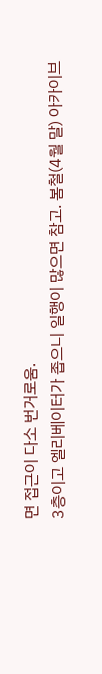면 접근이 다소 번거로움.
3층이고 엘리베이터가 좁으니 일행이 많으면 참고. 봄철(4월 말) 아카이브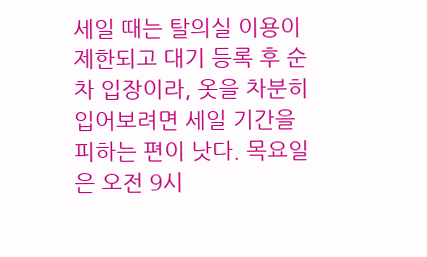세일 때는 탈의실 이용이 제한되고 대기 등록 후 순차 입장이라, 옷을 차분히 입어보려면 세일 기간을 피하는 편이 낫다. 목요일은 오전 9시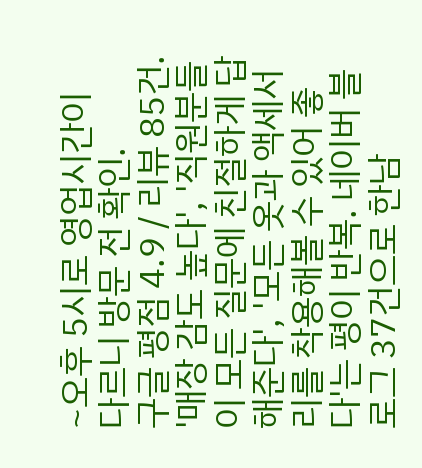~오후 5시로 영업시간이 다르니 방문 전 확인.
구글 평점 4.9 / 리뷰 85건. '매장 감도 높다', '직원분들이 모든 질문에 친절하게 답해준다', '모든 옷과 액세서리를 착용해볼 수 있어 좋다'는 평이 반복. 네이버 블로그 37건으로 한남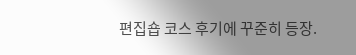편집숍 코스 후기에 꾸준히 등장.